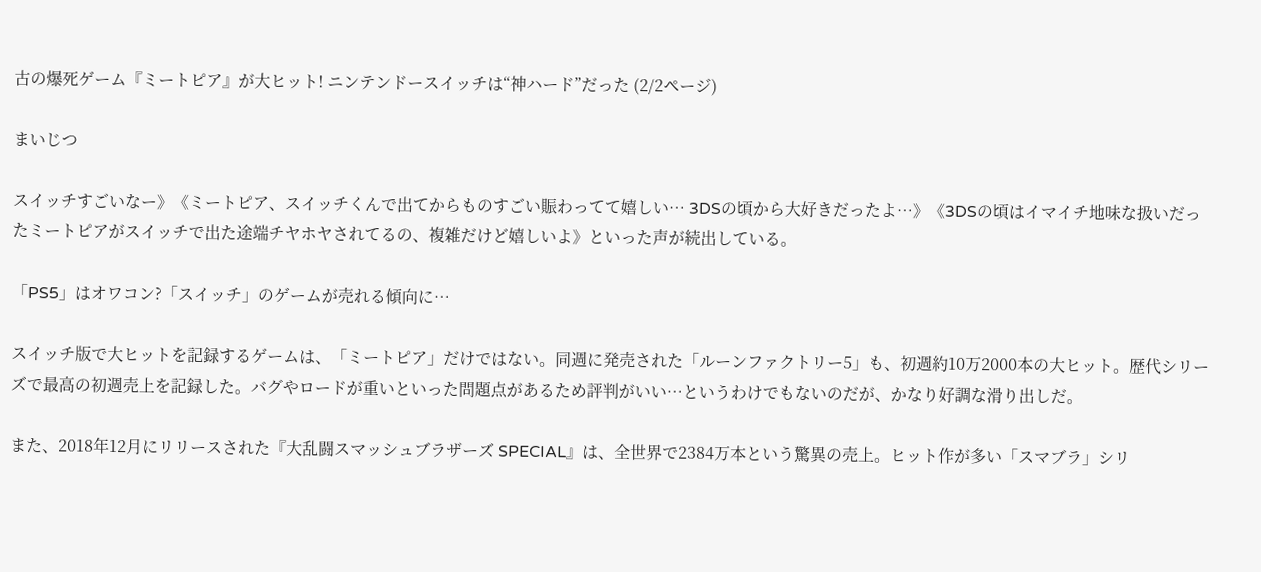古の爆死ゲーム『ミートピア』が大ヒット! ニンテンドースイッチは“神ハード”だった (2/2ページ)

まいじつ

スイッチすごいなー》《ミートピア、スイッチくんで出てからものすごい賑わってて嬉しい… 3DSの頃から大好きだったよ…》《3DSの頃はイマイチ地味な扱いだったミートピアがスイッチで出た途端チヤホヤされてるの、複雑だけど嬉しいよ》といった声が続出している。

「PS5」はオワコン?「スイッチ」のゲームが売れる傾向に…

スイッチ版で大ヒットを記録するゲームは、「ミートピア」だけではない。同週に発売された「ルーンファクトリー5」も、初週約10万2000本の大ヒット。歴代シリーズで最高の初週売上を記録した。バグやロードが重いといった問題点があるため評判がいい…というわけでもないのだが、かなり好調な滑り出しだ。

また、2018年12月にリリースされた『大乱闘スマッシュブラザーズ SPECIAL』は、全世界で2384万本という驚異の売上。ヒット作が多い「スマブラ」シリ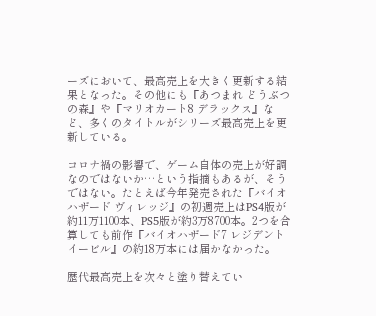ーズにおいて、最高売上を大きく更新する結果となった。その他にも『あつまれ どうぶつの森』や『マリオカート8 デラックス』など、多くのタイトルがシリーズ最高売上を更新している。

コロナ禍の影響で、ゲーム自体の売上が好調なのではないか…という指摘もあるが、そうではない。たとえば今年発売された『バイオハザード ヴィレッジ』の初週売上はPS4版が約11万1100本、PS5版が約3万8700本。2つを合算しても前作『バイオハザード7 レジデント イービル』の約18万本には届かなかった。

歴代最高売上を次々と塗り替えてい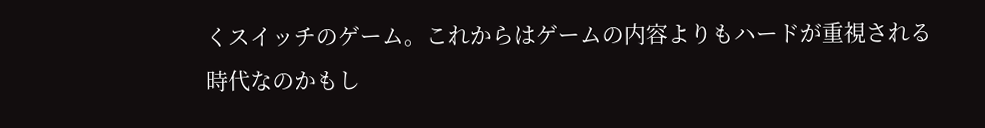くスイッチのゲーム。これからはゲームの内容よりもハードが重視される時代なのかもし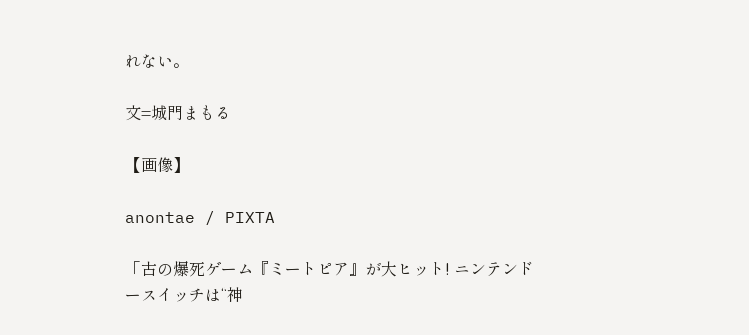れない。

文=城門まもる

【画像】

anontae / PIXTA

「古の爆死ゲーム『ミートピア』が大ヒット! ニンテンドースイッチは“神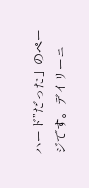ハード”だった」のページです。デイリーニ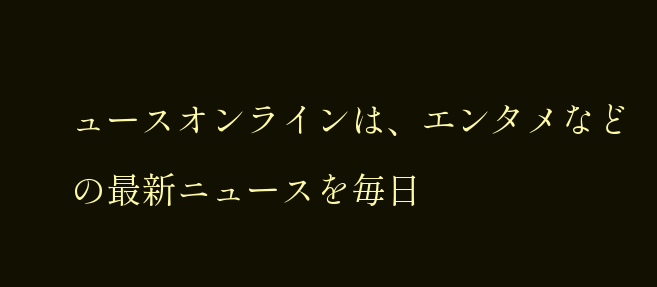ュースオンラインは、エンタメなどの最新ニュースを毎日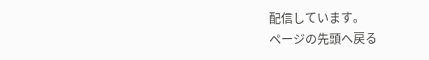配信しています。
ページの先頭へ戻る